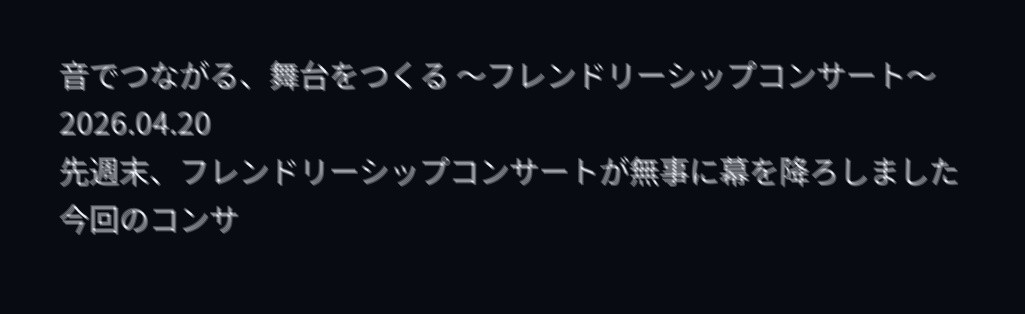音でつながる、舞台をつくる 〜フレンドリーシップコンサート〜
2026.04.20
先週末、フレンドリーシップコンサートが無事に幕を降ろしました
今回のコンサ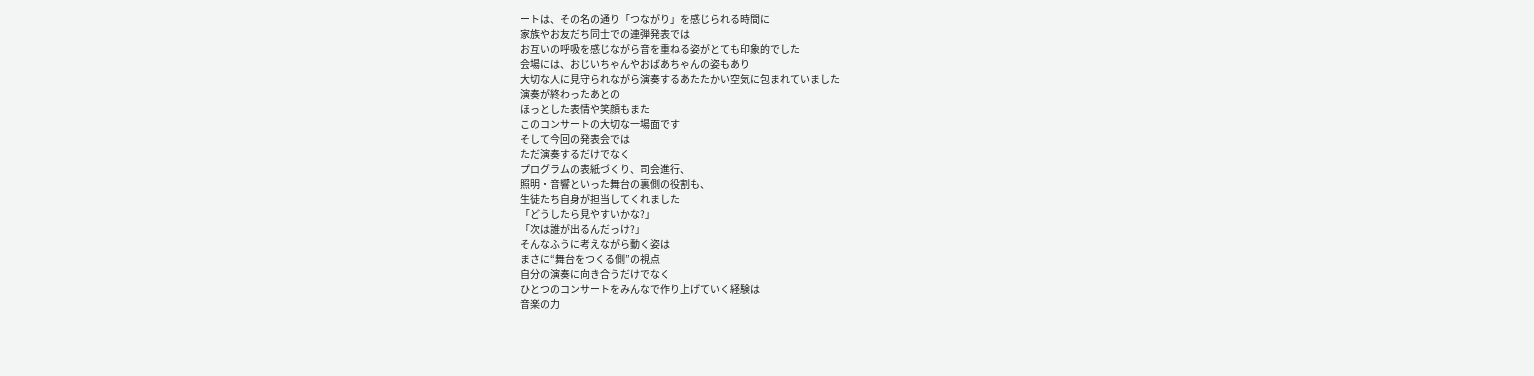ートは、その名の通り「つながり」を感じられる時間に
家族やお友だち同士での連弾発表では
お互いの呼吸を感じながら音を重ねる姿がとても印象的でした
会場には、おじいちゃんやおばあちゃんの姿もあり
大切な人に見守られながら演奏するあたたかい空気に包まれていました
演奏が終わったあとの
ほっとした表情や笑顔もまた
このコンサートの大切な一場面です
そして今回の発表会では
ただ演奏するだけでなく
プログラムの表紙づくり、司会進行、
照明・音響といった舞台の裏側の役割も、
生徒たち自身が担当してくれました
「どうしたら見やすいかな?」
「次は誰が出るんだっけ?」
そんなふうに考えながら動く姿は
まさに“舞台をつくる側”の視点
自分の演奏に向き合うだけでなく
ひとつのコンサートをみんなで作り上げていく経験は
音楽の力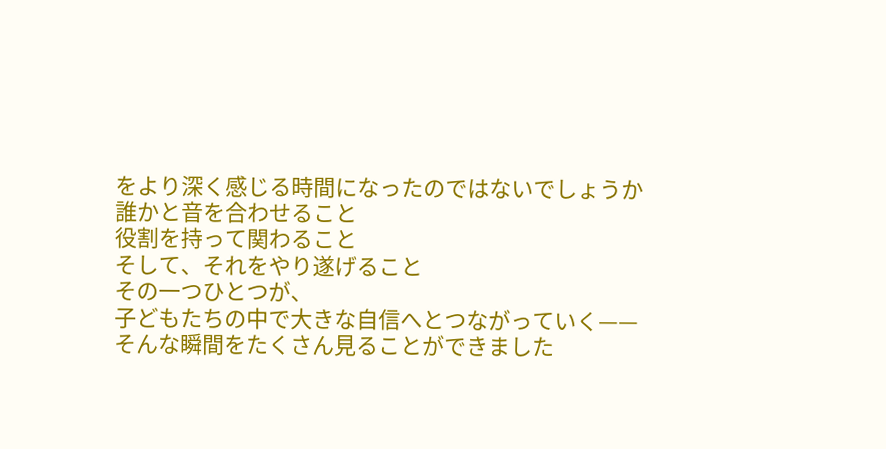をより深く感じる時間になったのではないでしょうか
誰かと音を合わせること
役割を持って関わること
そして、それをやり遂げること
その一つひとつが、
子どもたちの中で大きな自信へとつながっていく——
そんな瞬間をたくさん見ることができました